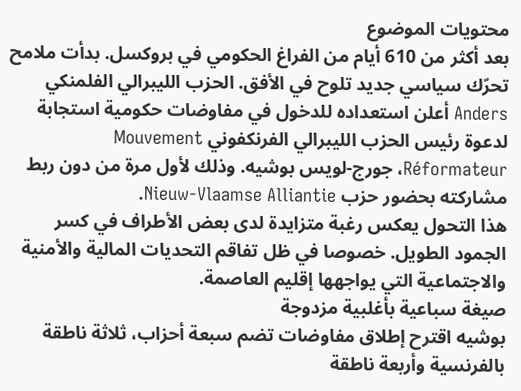محتويات الموضوع
بعد أكثر من 610 أيام من الفراغ الحكومي في بروكسل. بدأت ملامح تحرّك سياسي جديد تلوح في الأفق. الحزب الليبرالي الفلمنكي Anders أعلن استعداده للدخول في مفاوضات حكومية استجابة لدعوة رئيس الحزب الليبرالي الفرنكفوني Mouvement Réformateur، جورج-لويس بوشيه. وذلك لأول مرة من دون ربط مشاركته بحضور حزب Nieuw-Vlaamse Alliantie.
هذا التحول يعكس رغبة متزايدة لدى بعض الأطراف في كسر الجمود الطويل. خصوصا في ظل تفاقم التحديات المالية والأمنية والاجتماعية التي يواجهها إقليم العاصمة.
صيغة سباعية بأغلبية مزدوجة
بوشيه اقترح إطلاق مفاوضات تضم سبعة أحزاب، ثلاثة ناطقة بالفرنسية وأربعة ناطقة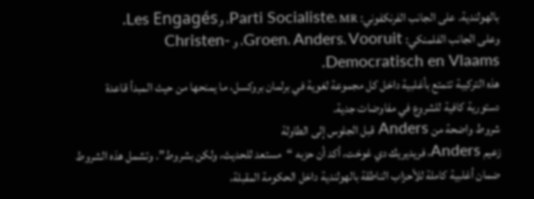بالهولندية. على الجانب الفرنكفوني: Parti Socialiste، MR، وLes Engagés.
وعلى الجانب الفلمنكي: Groen، Anders، Vooruit، و Christen-Democratisch en Vlaams.
هذه التركيبة تتمتع بأغلبية داخل كل مجموعة لغوية في برلمان بروكسل، ما يمنحها من حيث المبدأ قاعدة دستورية كافية للشروع في مفاوضات جدية.
شروط واضحة من Anders قبل الجلوس إلى الطاولة
زعيم Anders، فريديريك دي غوخت، أكد أن حزبه “مستعد للحديث، ولكن بشروط”. وتشمل هذه الشروط ضمان أغلبية كاملة للأحزاب الناطقة بالهولندية داخل الحكومة المقبلة،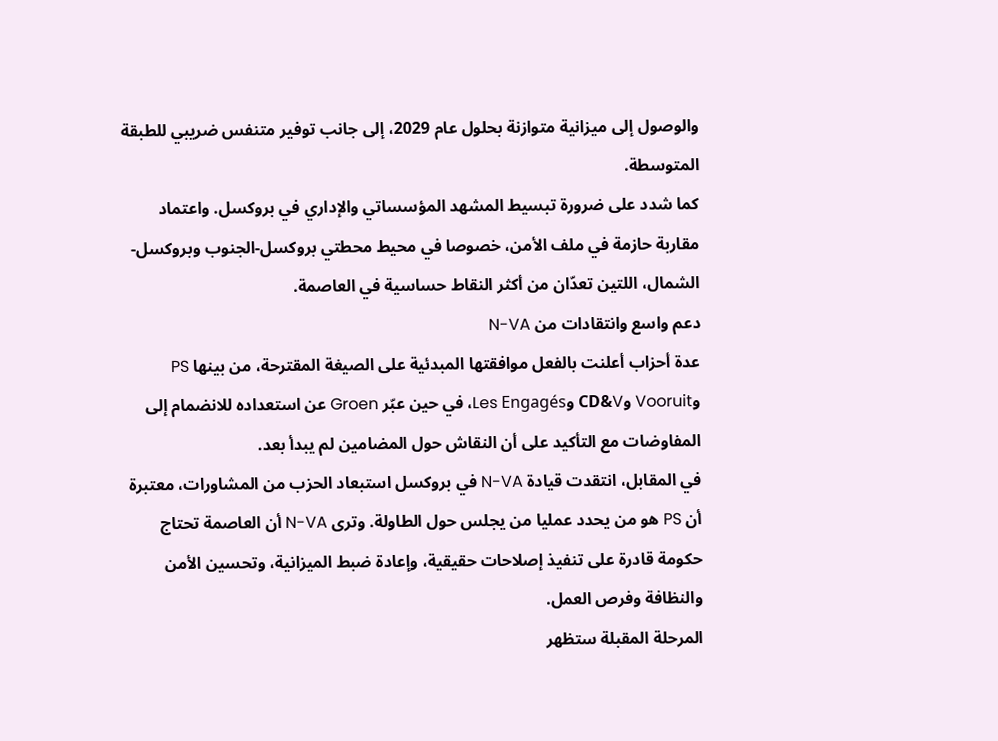والوصول إلى ميزانية متوازنة بحلول عام 2029، إلى جانب توفير متنفس ضريبي للطبقة المتوسطة.
كما شدد على ضرورة تبسيط المشهد المؤسساتي والإداري في بروكسل. واعتماد مقاربة حازمة في ملف الأمن، خصوصا في محيط محطتي بروكسل-الجنوب وبروكسل-الشمال، اللتين تعدّان من أكثر النقاط حساسية في العاصمة.
دعم واسع وانتقادات من N-VA
عدة أحزاب أعلنت بالفعل موافقتها المبدئية على الصيغة المقترحة، من بينها PS وVooruit وCD&V وLes Engagés، في حين عبّر Groen عن استعداده للانضمام إلى المفاوضات مع التأكيد على أن النقاش حول المضامين لم يبدأ بعد.
في المقابل، انتقدت قيادة N-VA في بروكسل استبعاد الحزب من المشاورات، معتبرة أن PS هو من يحدد عمليا من يجلس حول الطاولة. وترى N-VA أن العاصمة تحتاج حكومة قادرة على تنفيذ إصلاحات حقيقية، وإعادة ضبط الميزانية، وتحسين الأمن والنظافة وفرص العمل.
المرحلة المقبلة ستظهر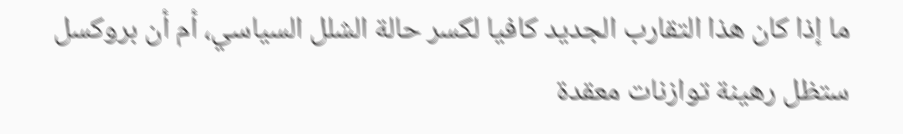ما إذا كان هذا التقارب الجديد كافيا لكسر حالة الشلل السياسي، أم أن بروكسل ستظل رهينة توازنات معقدة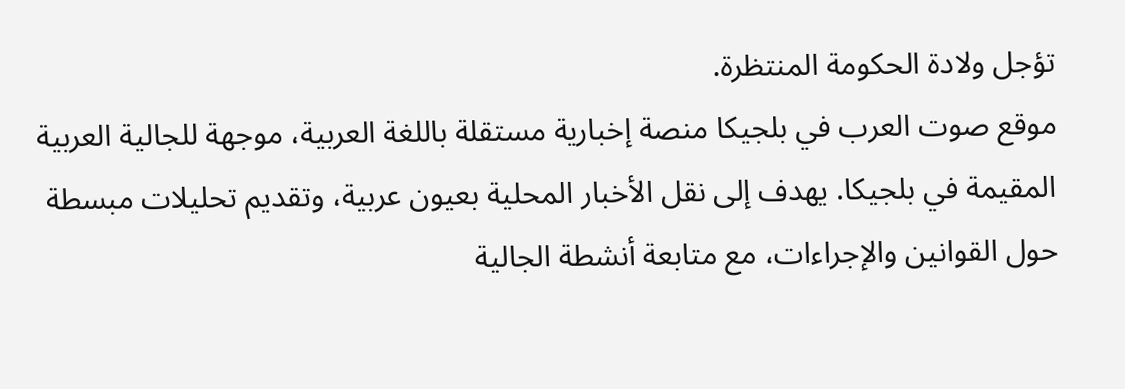تؤجل ولادة الحكومة المنتظرة.
موقع صوت العرب في بلجيكا منصة إخبارية مستقلة باللغة العربية، موجهة للجالية العربية المقيمة في بلجيكا. يهدف إلى نقل الأخبار المحلية بعيون عربية، وتقديم تحليلات مبسطة حول القوانين والإجراءات، مع متابعة أنشطة الجالية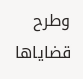وطرح قضاياها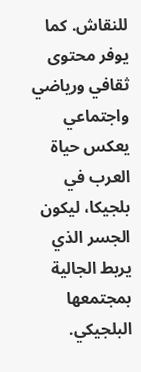للنقاش. كما يوفر محتوى ثقافي ورياضي واجتماعي يعكس حياة العرب في بلجيكا، ليكون الجسر الذي يربط الجالية بمجتمعها البلجيكي.